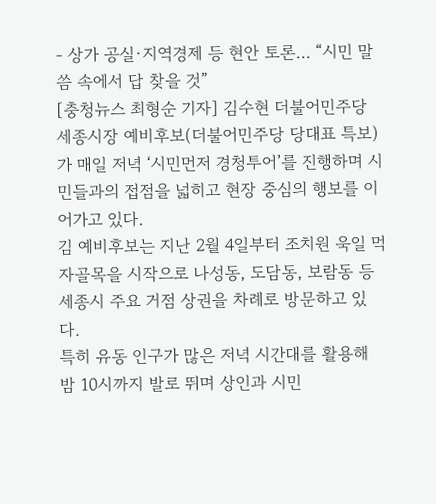- 상가 공실·지역경제 등 현안 토론… “시민 말씀 속에서 답 찾을 것”
[충청뉴스 최형순 기자] 김수현 더불어민주당 세종시장 예비후보(더불어민주당 당대표 특보)가 매일 저녁 ‘시민먼저 경청투어’를 진행하며 시민들과의 접점을 넓히고 현장 중심의 행보를 이어가고 있다.
김 예비후보는 지난 2월 4일부터 조치원 욱일 먹자골목을 시작으로 나성동, 도담동, 보람동 등 세종시 주요 거점 상권을 차례로 방문하고 있다.
특히 유동 인구가 많은 저녁 시간대를 활용해 밤 10시까지 발로 뛰며 상인과 시민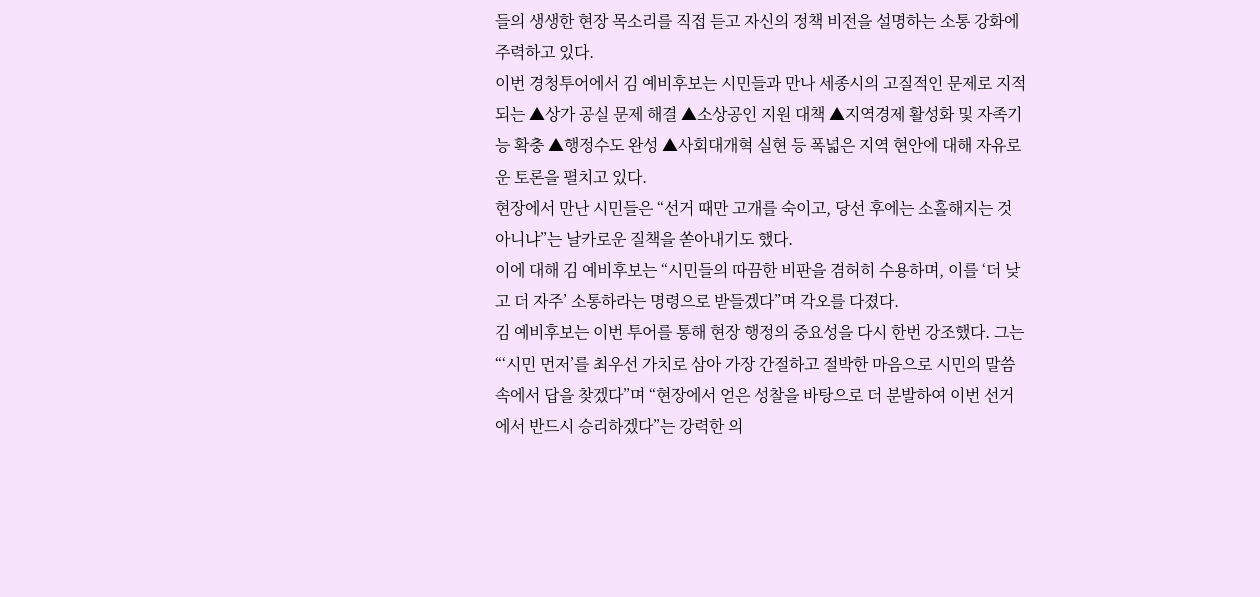들의 생생한 현장 목소리를 직접 듣고 자신의 정책 비전을 설명하는 소통 강화에 주력하고 있다.
이번 경청투어에서 김 예비후보는 시민들과 만나 세종시의 고질적인 문제로 지적되는 ▲상가 공실 문제 해결 ▲소상공인 지원 대책 ▲지역경제 활성화 및 자족기능 확충 ▲행정수도 완성 ▲사회대개혁 실현 등 폭넓은 지역 현안에 대해 자유로운 토론을 펼치고 있다.
현장에서 만난 시민들은 “선거 때만 고개를 숙이고, 당선 후에는 소홀해지는 것 아니냐”는 날카로운 질책을 쏟아내기도 했다.
이에 대해 김 예비후보는 “시민들의 따끔한 비판을 겸허히 수용하며, 이를 ‘더 낮고 더 자주’ 소통하라는 명령으로 받들겠다”며 각오를 다졌다.
김 예비후보는 이번 투어를 통해 현장 행정의 중요성을 다시 한번 강조했다. 그는 “‘시민 먼저’를 최우선 가치로 삼아 가장 간절하고 절박한 마음으로 시민의 말씀 속에서 답을 찾겠다”며 “현장에서 얻은 성찰을 바탕으로 더 분발하여 이번 선거에서 반드시 승리하겠다”는 강력한 의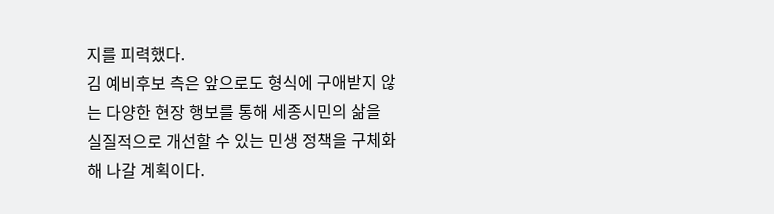지를 피력했다.
김 예비후보 측은 앞으로도 형식에 구애받지 않는 다양한 현장 행보를 통해 세종시민의 삶을 실질적으로 개선할 수 있는 민생 정책을 구체화해 나갈 계획이다.